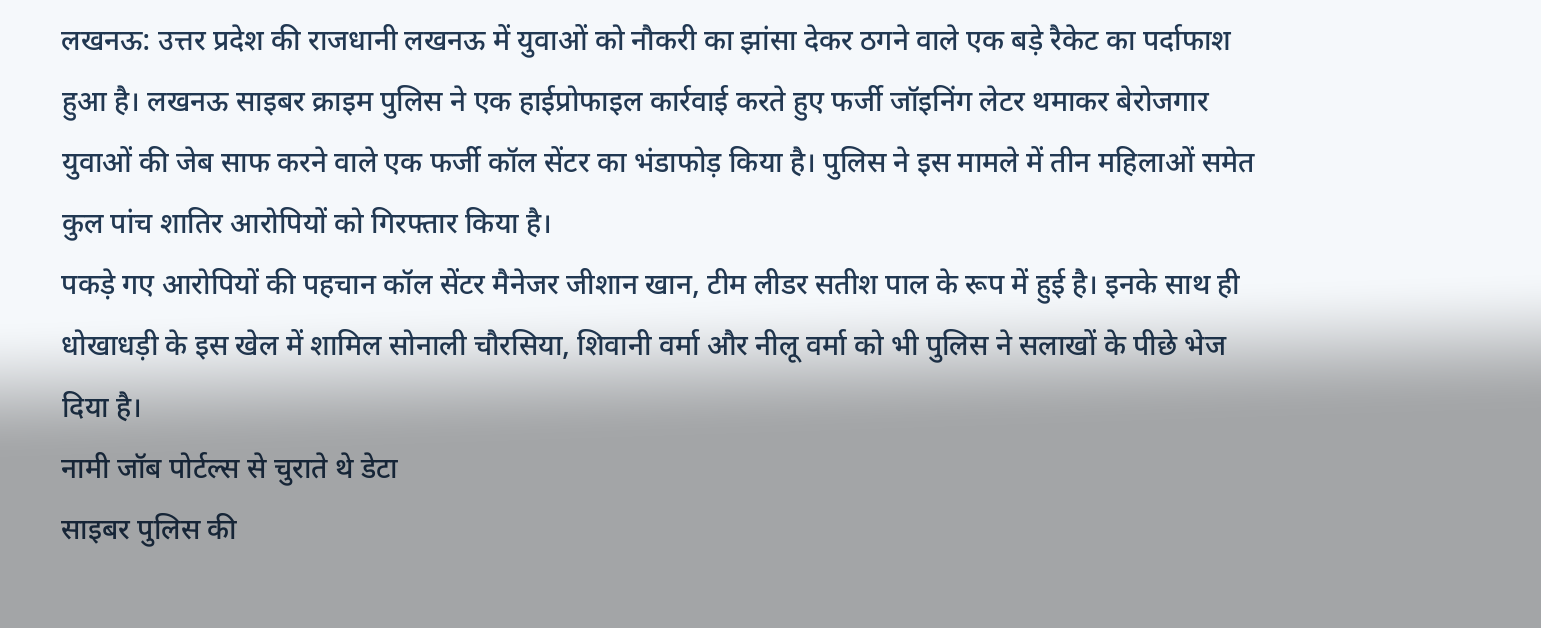लखनऊ: उत्तर प्रदेश की राजधानी लखनऊ में युवाओं को नौकरी का झांसा देकर ठगने वाले एक बड़े रैकेट का पर्दाफाश हुआ है। लखनऊ साइबर क्राइम पुलिस ने एक हाईप्रोफाइल कार्रवाई करते हुए फर्जी जॉइनिंग लेटर थमाकर बेरोजगार युवाओं की जेब साफ करने वाले एक फर्जी कॉल सेंटर का भंडाफोड़ किया है। पुलिस ने इस मामले में तीन महिलाओं समेत कुल पांच शातिर आरोपियों को गिरफ्तार किया है।
पकड़े गए आरोपियों की पहचान कॉल सेंटर मैनेजर जीशान खान, टीम लीडर सतीश पाल के रूप में हुई है। इनके साथ ही धोखाधड़ी के इस खेल में शामिल सोनाली चौरसिया, शिवानी वर्मा और नीलू वर्मा को भी पुलिस ने सलाखों के पीछे भेज दिया है।
नामी जॉब पोर्टल्स से चुराते थे डेटा
साइबर पुलिस की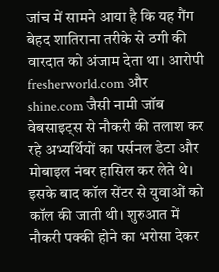जांच में सामने आया है कि यह गैंग बेहद शातिराना तरीके से ठगी की वारदात को अंजाम देता था। आरोपी fresherworld.com और shine.com जैसी नामी जॉब वेबसाइट्स से नौकरी की तलाश कर रहे अभ्यर्थियों का पर्सनल डेटा और मोबाइल नंबर हासिल कर लेते थे। इसके बाद कॉल सेंटर से युवाओं को कॉल की जाती थी। शुरुआत में नौकरी पक्की होने का भरोसा देकर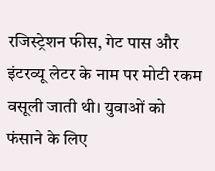रजिस्ट्रेशन फीस, गेट पास और इंटरव्यू लेटर के नाम पर मोटी रकम वसूली जाती थी। युवाओं को फंसाने के लिए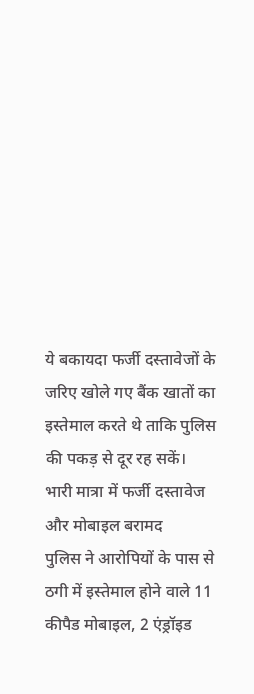ये बकायदा फर्जी दस्तावेजों के जरिए खोले गए बैंक खातों का इस्तेमाल करते थे ताकि पुलिस की पकड़ से दूर रह सकें।
भारी मात्रा में फर्जी दस्तावेज और मोबाइल बरामद
पुलिस ने आरोपियों के पास से ठगी में इस्तेमाल होने वाले 11 कीपैड मोबाइल, 2 एंड्रॉइड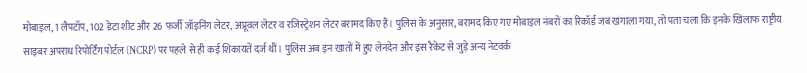मोबाइल, 1 लैपटॉप, 102 डेटा शीट और 26 फर्जी जॉइनिंग लेटर, अप्रूवल लेटर व रजिस्ट्रेशन लेटर बरामद किए हैं। पुलिस के अनुसार, बरामद किए गए मोबाइल नंबरों का रिकॉर्ड जब खंगाला गया, तो पता चला कि इनके खिलाफ राष्ट्रीय साइबर अपराध रिपोर्टिंग पोर्टल (NCRP) पर पहले से ही कई शिकायतें दर्ज थीं। पुलिस अब इन खातों में हुए लेनदेन और इस रैकेट से जुड़े अन्य नेटवर्क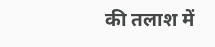की तलाश में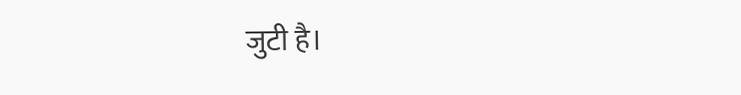जुटी है।